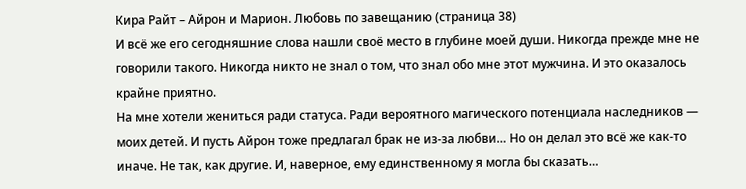Кира Райт – Айрон и Марион. Любовь по завещанию (страница 38)
И всё же его сегодняшние слова нашли своё место в глубине моей души. Никогда прежде мне не говорили такого. Никогда никто не знал о том, что знал обо мне этот мужчина. И это оказалось крайне приятно.
На мне хотели жениться ради статуса. Ради вероятного магического потенциала наследников — моих детей. И пусть Айрон тоже предлагал брак не из-за любви… Но он делал это всё же как-то иначе. Не так, как другие. И, наверное, ему единственному я могла бы сказать…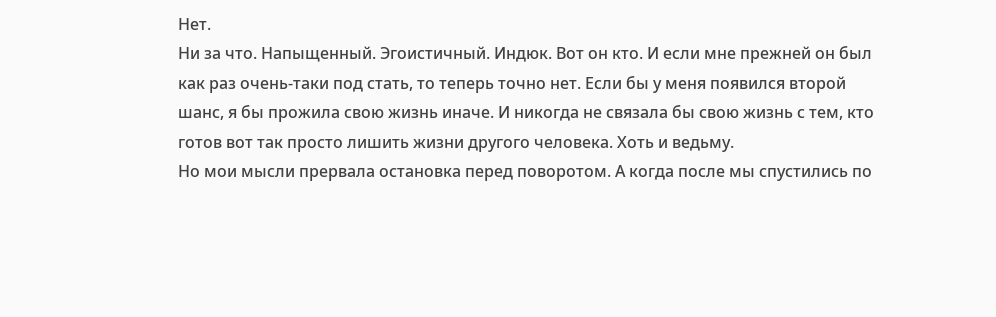Нет.
Ни за что. Напыщенный. Эгоистичный. Индюк. Вот он кто. И если мне прежней он был как раз очень-таки под стать, то теперь точно нет. Если бы у меня появился второй шанс, я бы прожила свою жизнь иначе. И никогда не связала бы свою жизнь с тем, кто готов вот так просто лишить жизни другого человека. Хоть и ведьму.
Но мои мысли прервала остановка перед поворотом. А когда после мы спустились по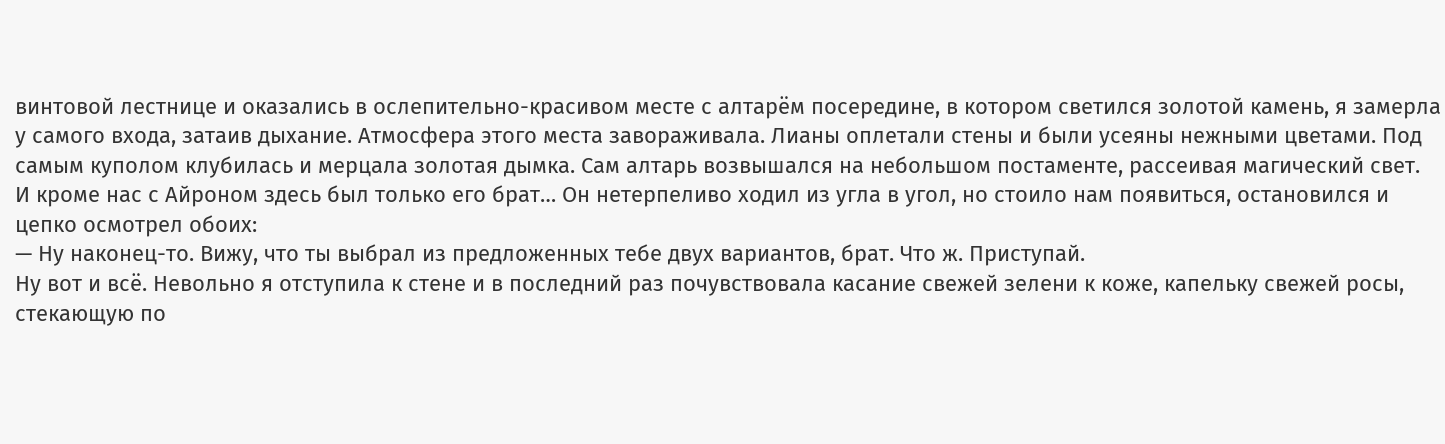винтовой лестнице и оказались в ослепительно-красивом месте с алтарём посередине, в котором светился золотой камень, я замерла у самого входа, затаив дыхание. Атмосфера этого места завораживала. Лианы оплетали стены и были усеяны нежными цветами. Под самым куполом клубилась и мерцала золотая дымка. Сам алтарь возвышался на небольшом постаменте, рассеивая магический свет.
И кроме нас с Айроном здесь был только его брат… Он нетерпеливо ходил из угла в угол, но стоило нам появиться, остановился и цепко осмотрел обоих:
— Ну наконец-то. Вижу, что ты выбрал из предложенных тебе двух вариантов, брат. Что ж. Приступай.
Ну вот и всё. Невольно я отступила к стене и в последний раз почувствовала касание свежей зелени к коже, капельку свежей росы, стекающую по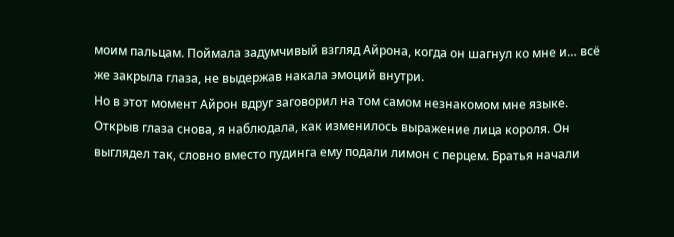моим пальцам. Поймала задумчивый взгляд Айрона, когда он шагнул ко мне и… всё же закрыла глаза, не выдержав накала эмоций внутри.
Но в этот момент Айрон вдруг заговорил на том самом незнакомом мне языке. Открыв глаза снова, я наблюдала, как изменилось выражение лица короля. Он выглядел так, словно вместо пудинга ему подали лимон с перцем. Братья начали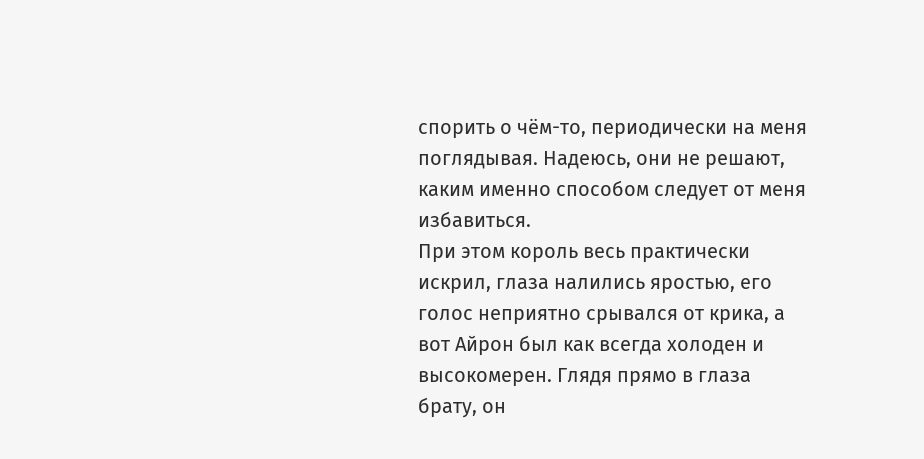спорить о чём-то, периодически на меня поглядывая. Надеюсь, они не решают, каким именно способом следует от меня избавиться.
При этом король весь практически искрил, глаза налились яростью, его голос неприятно срывался от крика, а вот Айрон был как всегда холоден и высокомерен. Глядя прямо в глаза брату, он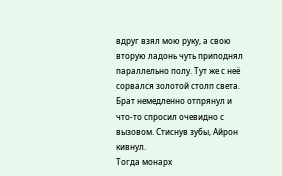вдруг взял мою руку, а свою вторую ладонь чуть приподнял параллельно полу. Тут же с неё сорвался золотой столп света. Брат немедленно отпрянул и что-то спросил очевидно с вызовом. Стиснув зубы, Айрон кивнул.
Тогда монарх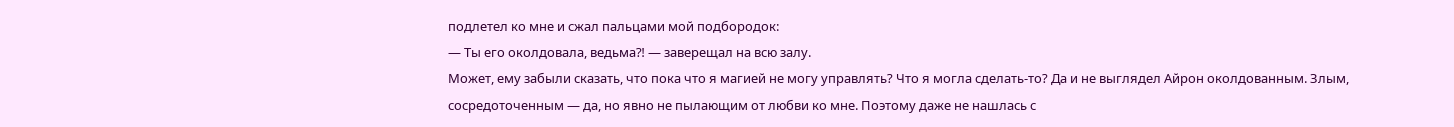подлетел ко мне и сжал пальцами мой подбородок:
— Ты его околдовала, ведьма⁈ — заверещал на всю залу.
Может, ему забыли сказать, что пока что я магией не могу управлять? Что я могла сделать-то? Да и не выглядел Айрон околдованным. Злым, сосредоточенным — да, но явно не пылающим от любви ко мне. Поэтому даже не нашлась с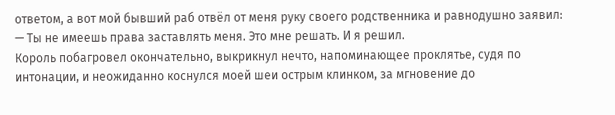ответом, а вот мой бывший раб отвёл от меня руку своего родственника и равнодушно заявил:
— Ты не имеешь права заставлять меня. Это мне решать. И я решил.
Король побагровел окончательно, выкрикнул нечто, напоминающее проклятье, судя по интонации, и неожиданно коснулся моей шеи острым клинком, за мгновение до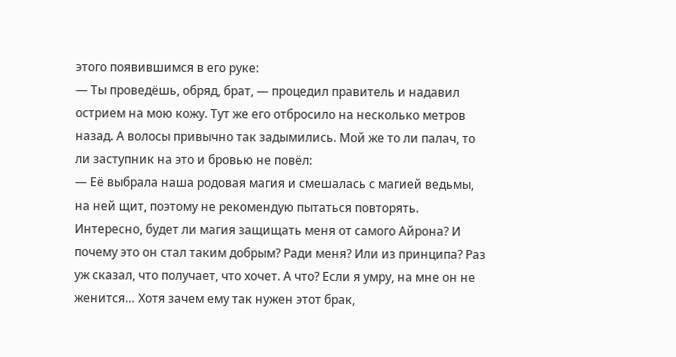этого появившимся в его руке:
— Ты проведёшь, обряд, брат, — процедил правитель и надавил острием на мою кожу. Тут же его отбросило на несколько метров назад. А волосы привычно так задымились. Мой же то ли палач, то ли заступник на это и бровью не повёл:
— Её выбрала наша родовая магия и смешалась с магией ведьмы, на ней щит, поэтому не рекомендую пытаться повторять.
Интересно, будет ли магия защищать меня от самого Айрона? И почему это он стал таким добрым? Ради меня? Или из принципа? Раз уж сказал, что получает, что хочет. А что? Если я умру, на мне он не женится… Хотя зачем ему так нужен этот брак,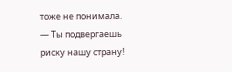тоже не понимала.
— Ты подвергаешь риску нашу страну!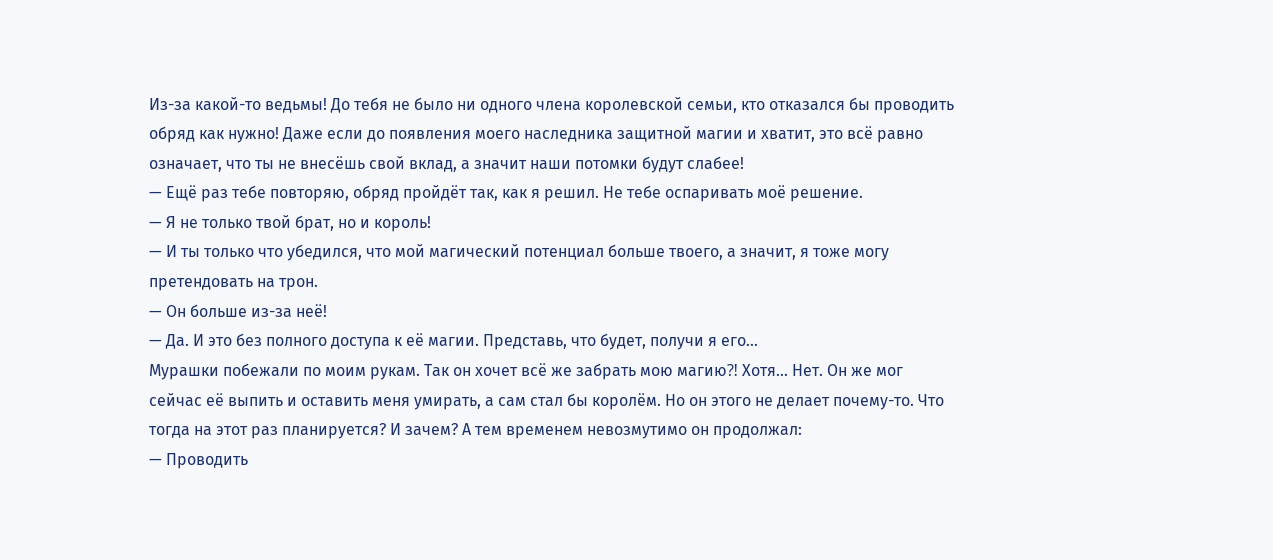Из-за какой-то ведьмы! До тебя не было ни одного члена королевской семьи, кто отказался бы проводить обряд как нужно! Даже если до появления моего наследника защитной магии и хватит, это всё равно означает, что ты не внесёшь свой вклад, а значит наши потомки будут слабее!
— Ещё раз тебе повторяю, обряд пройдёт так, как я решил. Не тебе оспаривать моё решение.
— Я не только твой брат, но и король!
— И ты только что убедился, что мой магический потенциал больше твоего, а значит, я тоже могу претендовать на трон.
— Он больше из-за неё!
— Да. И это без полного доступа к её магии. Представь, что будет, получи я его…
Мурашки побежали по моим рукам. Так он хочет всё же забрать мою магию⁈ Хотя… Нет. Он же мог сейчас её выпить и оставить меня умирать, а сам стал бы королём. Но он этого не делает почему-то. Что тогда на этот раз планируется? И зачем? А тем временем невозмутимо он продолжал:
— Проводить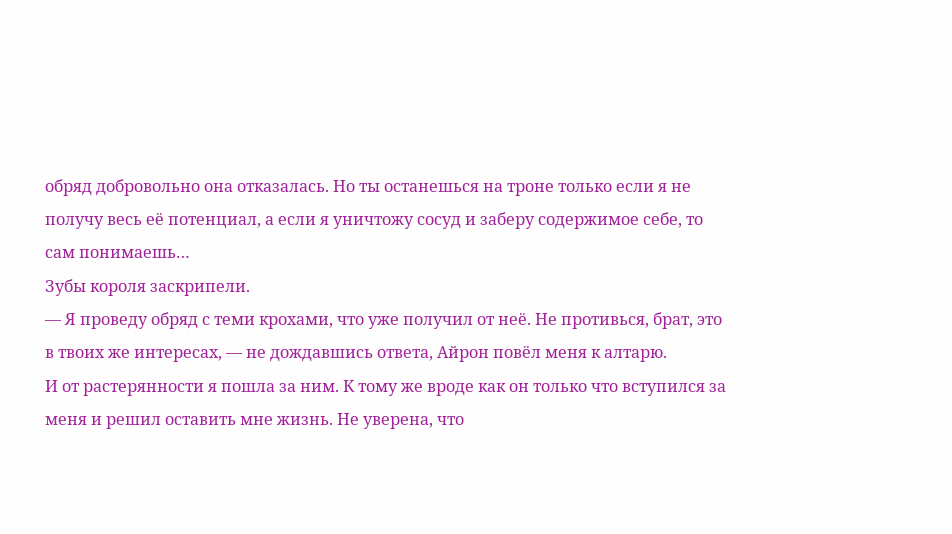обряд добровольно она отказалась. Но ты останешься на троне только если я не получу весь её потенциал, а если я уничтожу сосуд и заберу содержимое себе, то сам понимаешь…
Зубы короля заскрипели.
— Я проведу обряд с теми крохами, что уже получил от неё. Не противься, брат, это в твоих же интересах, — не дождавшись ответа, Айрон повёл меня к алтарю.
И от растерянности я пошла за ним. К тому же вроде как он только что вступился за меня и решил оставить мне жизнь. Не уверена, что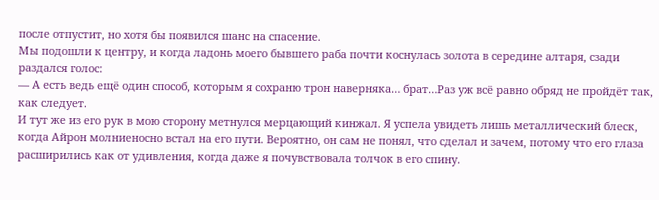после отпустит, но хотя бы появился шанс на спасение.
Мы подошли к центру, и когда ладонь моего бывшего раба почти коснулась золота в середине алтаря, сзади раздался голос:
— А есть ведь ещё один способ, которым я сохраню трон наверняка… брат…Раз уж всё равно обряд не пройдёт так, как следует.
И тут же из его рук в мою сторону метнулся мерцающий кинжал. Я успела увидеть лишь металлический блеск, когда Айрон молниеносно встал на его пути. Вероятно, он сам не понял, что сделал и зачем, потому что его глаза расширились как от удивления, когда даже я почувствовала толчок в его спину.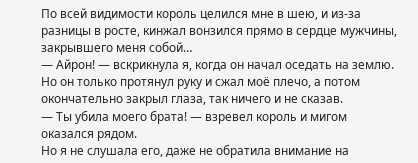По всей видимости король целился мне в шею, и из-за разницы в росте, кинжал вонзился прямо в сердце мужчины, закрывшего меня собой…
— Айрон! — вскрикнула я, когда он начал оседать на землю.
Но он только протянул руку и сжал моё плечо, а потом окончательно закрыл глаза, так ничего и не сказав.
— Ты убила моего брата! — взревел король и мигом оказался рядом.
Но я не слушала его, даже не обратила внимание на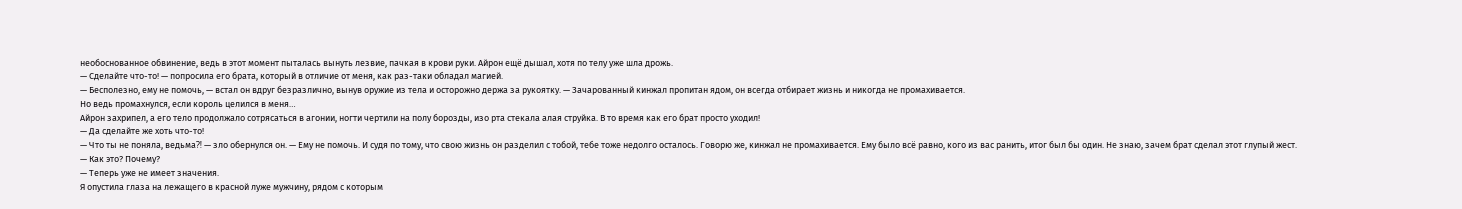необоснованное обвинение, ведь в этот момент пыталась вынуть лезвие, пачкая в крови руки. Айрон ещё дышал, хотя по телу уже шла дрожь.
— Сделайте что-то! — попросила его брата, который в отличие от меня, как раз-таки обладал магией.
— Бесполезно, ему не помочь, — встал он вдруг безразлично, вынув оружие из тела и осторожно держа за рукоятку. — Зачарованный кинжал пропитан ядом, он всегда отбирает жизнь и никогда не промахивается.
Но ведь промахнулся, если король целился в меня…
Айрон захрипел, а его тело продолжало сотрясаться в агонии, ногти чертили на полу борозды, изо рта стекала алая струйка. В то время как его брат просто уходил!
— Да сделайте же хоть что-то!
— Что ты не поняла, ведьма⁈ — зло обернулся он. — Ему не помочь. И судя по тому, что свою жизнь он разделил с тобой, тебе тоже недолго осталось. Говорю же, кинжал не промахивается. Ему было всё равно, кого из вас ранить, итог был бы один. Не знаю, зачем брат сделал этот глупый жест.
— Как это? Почему?
— Теперь уже не имеет значения.
Я опустила глаза на лежащего в красной луже мужчину, рядом с которым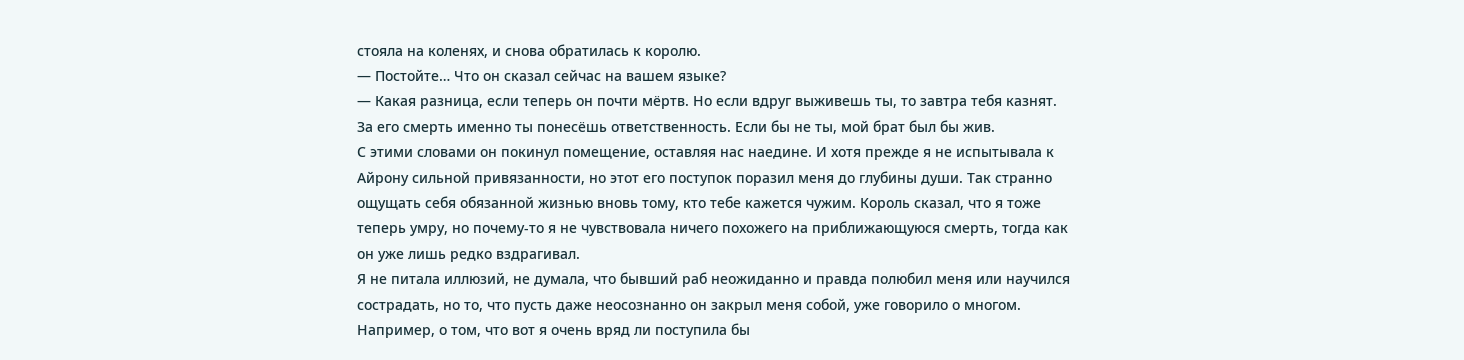стояла на коленях, и снова обратилась к королю.
— Постойте… Что он сказал сейчас на вашем языке?
— Какая разница, если теперь он почти мёртв. Но если вдруг выживешь ты, то завтра тебя казнят. За его смерть именно ты понесёшь ответственность. Если бы не ты, мой брат был бы жив.
С этими словами он покинул помещение, оставляя нас наедине. И хотя прежде я не испытывала к Айрону сильной привязанности, но этот его поступок поразил меня до глубины души. Так странно ощущать себя обязанной жизнью вновь тому, кто тебе кажется чужим. Король сказал, что я тоже теперь умру, но почему-то я не чувствовала ничего похожего на приближающуюся смерть, тогда как он уже лишь редко вздрагивал.
Я не питала иллюзий, не думала, что бывший раб неожиданно и правда полюбил меня или научился сострадать, но то, что пусть даже неосознанно он закрыл меня собой, уже говорило о многом. Например, о том, что вот я очень вряд ли поступила бы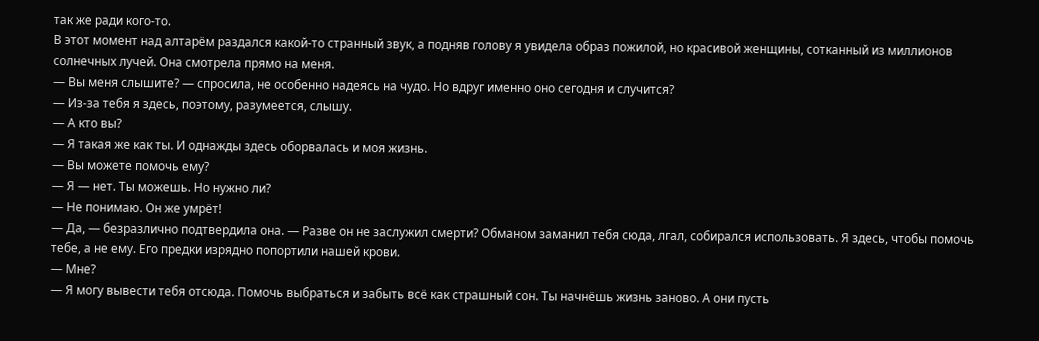так же ради кого-то.
В этот момент над алтарём раздался какой-то странный звук, а подняв голову я увидела образ пожилой, но красивой женщины, сотканный из миллионов солнечных лучей. Она смотрела прямо на меня.
— Вы меня слышите? — спросила, не особенно надеясь на чудо. Но вдруг именно оно сегодня и случится?
— Из-за тебя я здесь, поэтому, разумеется, слышу.
— А кто вы?
— Я такая же как ты. И однажды здесь оборвалась и моя жизнь.
— Вы можете помочь ему?
— Я — нет. Ты можешь. Но нужно ли?
— Не понимаю. Он же умрёт!
— Да, — безразлично подтвердила она. — Разве он не заслужил смерти? Обманом заманил тебя сюда, лгал, собирался использовать. Я здесь, чтобы помочь тебе, а не ему. Его предки изрядно попортили нашей крови.
— Мне?
— Я могу вывести тебя отсюда. Помочь выбраться и забыть всё как страшный сон. Ты начнёшь жизнь заново. А они пусть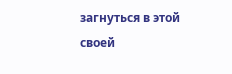загнуться в этой своей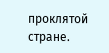проклятой стране.